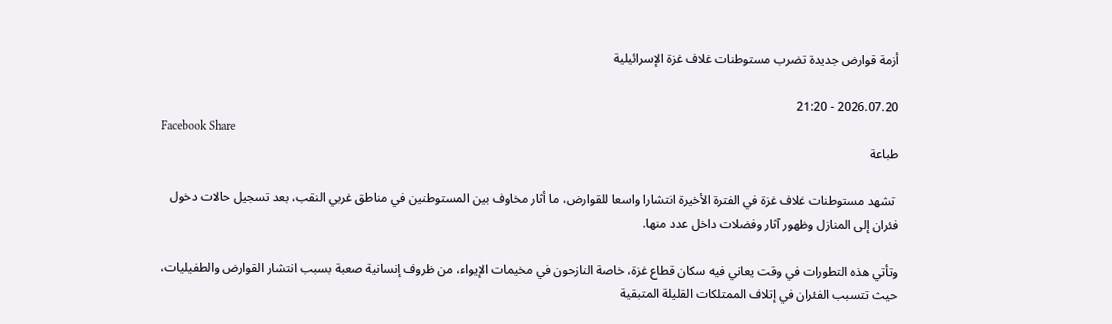أزمة قوارض جديدة تضرب مستوطنات غلاف غزة الإسرائيلية

2026.07.20 - 21:20
Facebook Share
طباعة

 تشهد مستوطنات غلاف غزة في الفترة الأخيرة انتشارا واسعا للقوارض، ما أثار مخاوف بين المستوطنين في مناطق غربي النقب، بعد تسجيل حالات دخول فئران إلى المنازل وظهور آثار وفضلات داخل عدد منها.

وتأتي هذه التطورات في وقت يعاني فيه سكان قطاع غزة، خاصة النازحون في مخيمات الإيواء، من ظروف إنسانية صعبة بسبب انتشار القوارض والطفيليات، حيث تتسبب الفئران في إتلاف الممتلكات القليلة المتبقية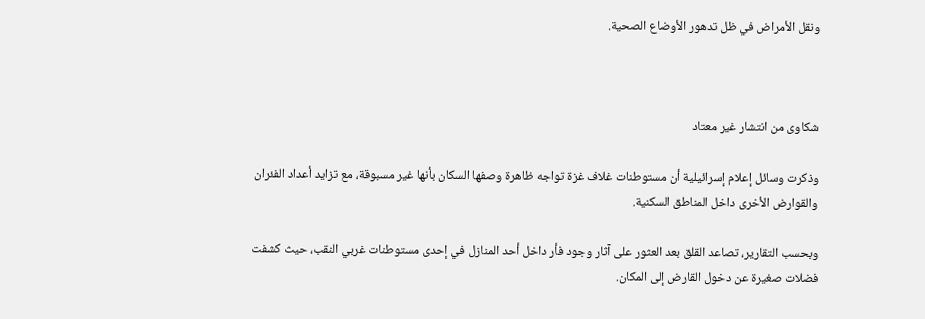ونقل الأمراض في ظل تدهور الأوضاع الصحية.



شكاوى من انتشار غير معتاد

وذكرت وسائل إعلام إسرائيلية أن مستوطنات غلاف غزة تواجه ظاهرة وصفها السكان بأنها غير مسبوقة، مع تزايد أعداد الفئران والقوارض الأخرى داخل المناطق السكنية.

وبحسب التقارير، تصاعد القلق بعد العثور على آثار وجود فأر داخل أحد المنازل في إحدى مستوطنات غربي النقب، حيث كشفت فضلات صغيرة عن دخول القارض إلى المكان.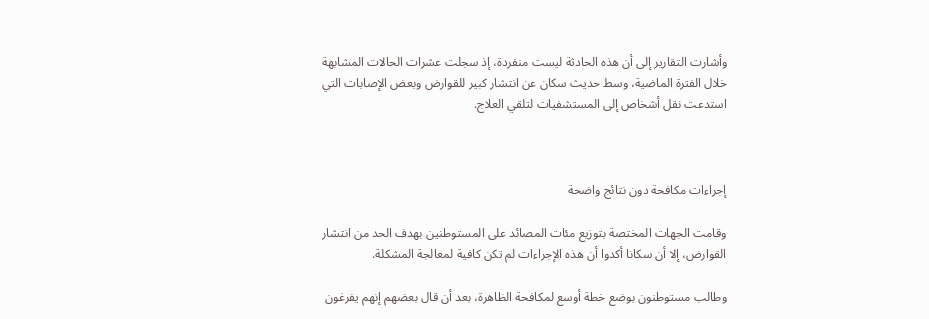وأشارت التقارير إلى أن هذه الحادثة ليست منفردة، إذ سجلت عشرات الحالات المشابهة خلال الفترة الماضية، وسط حديث سكان عن انتشار كبير للقوارض وبعض الإصابات التي استدعت نقل أشخاص إلى المستشفيات لتلقي العلاج.



إجراءات مكافحة دون نتائج واضحة

وقامت الجهات المختصة بتوزيع مئات المصائد على المستوطنين بهدف الحد من انتشار القوارض، إلا أن سكانا أكدوا أن هذه الإجراءات لم تكن كافية لمعالجة المشكلة.

وطالب مستوطنون بوضع خطة أوسع لمكافحة الظاهرة، بعد أن قال بعضهم إنهم يفرغون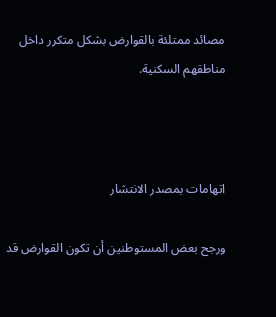مصائد ممتلئة بالقوارض بشكل متكرر داخل مناطقهم السكنية.



اتهامات بمصدر الانتشار

ورجح بعض المستوطنين أن تكون القوارض قد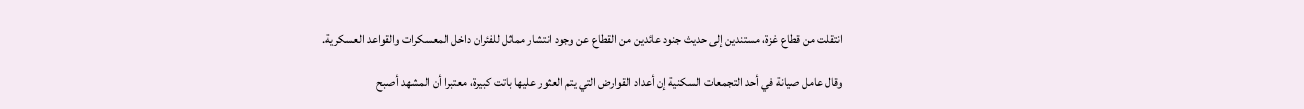انتقلت من قطاع غزة، مستندين إلى حديث جنود عائدين من القطاع عن وجود انتشار مماثل للفئران داخل المعسكرات والقواعد العسكرية.

وقال عامل صيانة في أحد التجمعات السكنية إن أعداد القوارض التي يتم العثور عليها باتت كبيرة، معتبرا أن المشهد أصبح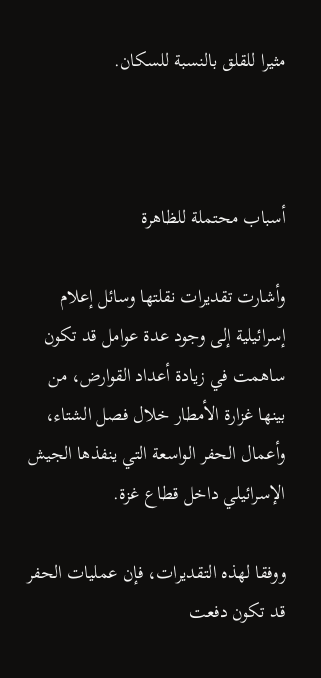مثيرا للقلق بالنسبة للسكان.



أسباب محتملة للظاهرة

وأشارت تقديرات نقلتها وسائل إعلام إسرائيلية إلى وجود عدة عوامل قد تكون ساهمت في زيادة أعداد القوارض، من بينها غزارة الأمطار خلال فصل الشتاء، وأعمال الحفر الواسعة التي ينفذها الجيش الإسرائيلي داخل قطاع غزة.

ووفقا لهذه التقديرات، فإن عمليات الحفر قد تكون دفعت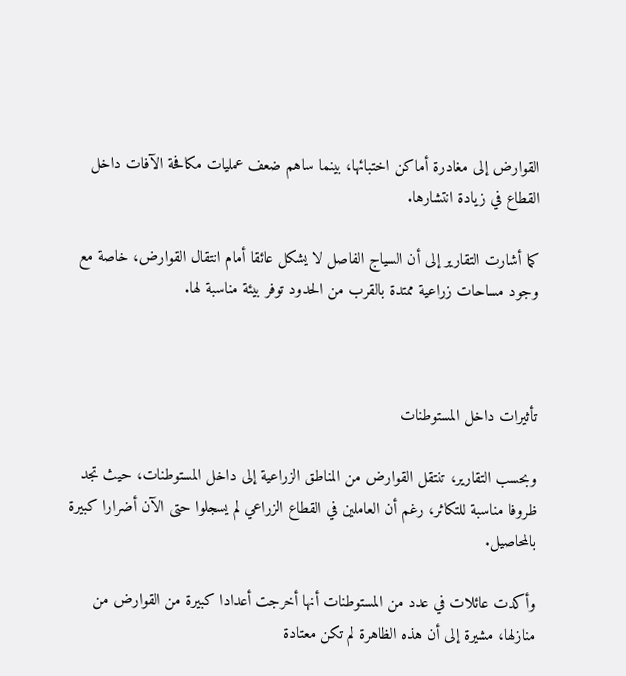القوارض إلى مغادرة أماكن اختبائها، بينما ساهم ضعف عمليات مكافحة الآفات داخل القطاع في زيادة انتشارها.

كما أشارت التقارير إلى أن السياج الفاصل لا يشكل عائقا أمام انتقال القوارض، خاصة مع وجود مساحات زراعية ممتدة بالقرب من الحدود توفر بيئة مناسبة لها.



تأثيرات داخل المستوطنات

وبحسب التقارير، تنتقل القوارض من المناطق الزراعية إلى داخل المستوطنات، حيث تجد ظروفا مناسبة للتكاثر، رغم أن العاملين في القطاع الزراعي لم يسجلوا حتى الآن أضرارا كبيرة بالمحاصيل.

وأكدت عائلات في عدد من المستوطنات أنها أخرجت أعدادا كبيرة من القوارض من منازلها، مشيرة إلى أن هذه الظاهرة لم تكن معتادة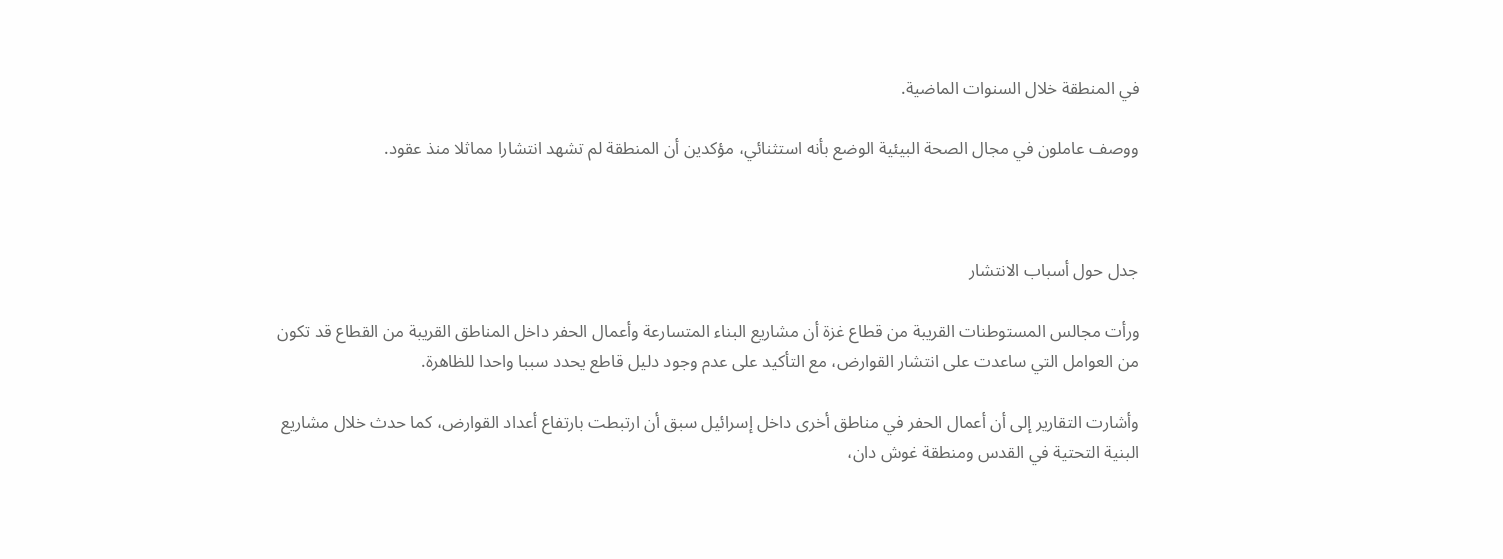في المنطقة خلال السنوات الماضية.

ووصف عاملون في مجال الصحة البيئية الوضع بأنه استثنائي، مؤكدين أن المنطقة لم تشهد انتشارا مماثلا منذ عقود.



جدل حول أسباب الانتشار

ورأت مجالس المستوطنات القريبة من قطاع غزة أن مشاريع البناء المتسارعة وأعمال الحفر داخل المناطق القريبة من القطاع قد تكون من العوامل التي ساعدت على انتشار القوارض، مع التأكيد على عدم وجود دليل قاطع يحدد سببا واحدا للظاهرة.

وأشارت التقارير إلى أن أعمال الحفر في مناطق أخرى داخل إسرائيل سبق أن ارتبطت بارتفاع أعداد القوارض، كما حدث خلال مشاريع البنية التحتية في القدس ومنطقة غوش دان،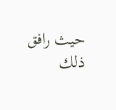حيث رافق ذلك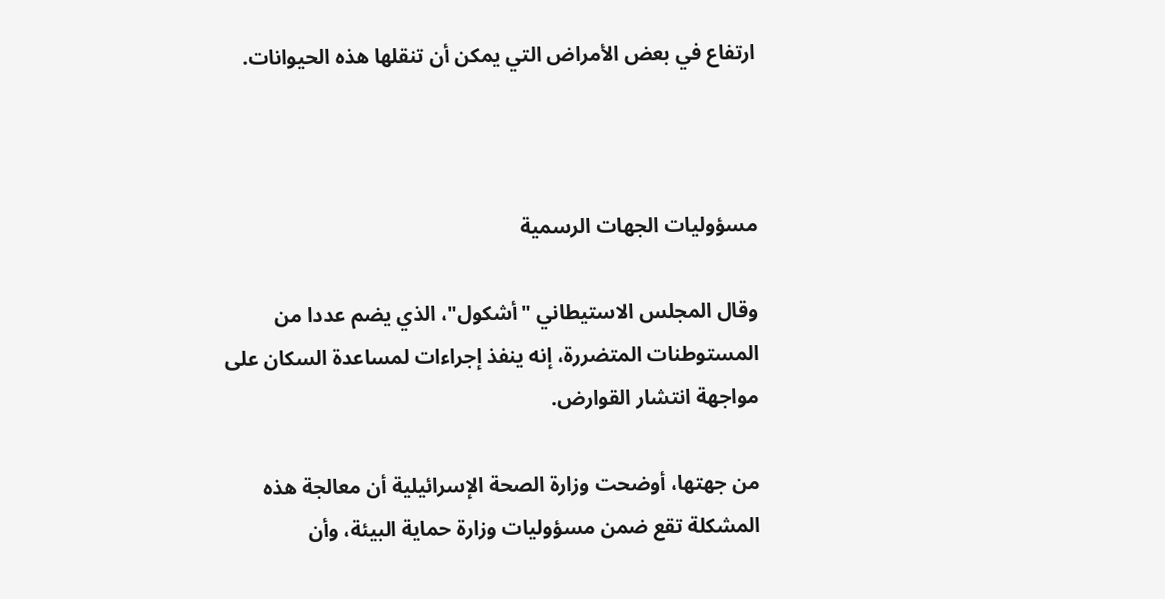ارتفاع في بعض الأمراض التي يمكن أن تنقلها هذه الحيوانات.



مسؤوليات الجهات الرسمية

وقال المجلس الاستيطاني "أشكول"، الذي يضم عددا من المستوطنات المتضررة، إنه ينفذ إجراءات لمساعدة السكان على مواجهة انتشار القوارض.

من جهتها، أوضحت وزارة الصحة الإسرائيلية أن معالجة هذه المشكلة تقع ضمن مسؤوليات وزارة حماية البيئة، وأن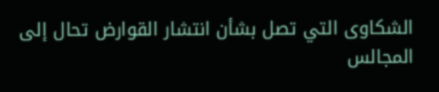الشكاوى التي تصل بشأن انتشار القوارض تحال إلى المجالس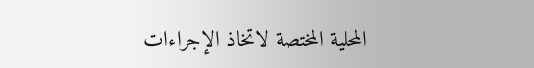المحلية المختصة لاتخاذ الإجراءات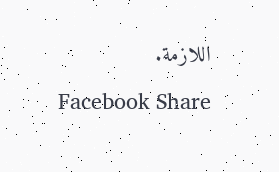اللازمة.

Facebook Share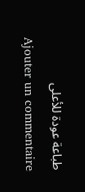طباعة عودة للأعلى
Ajouter un commentaire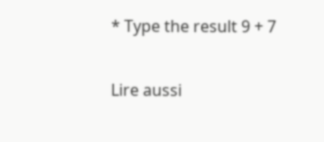* Type the result 9 + 7

Lire aussi